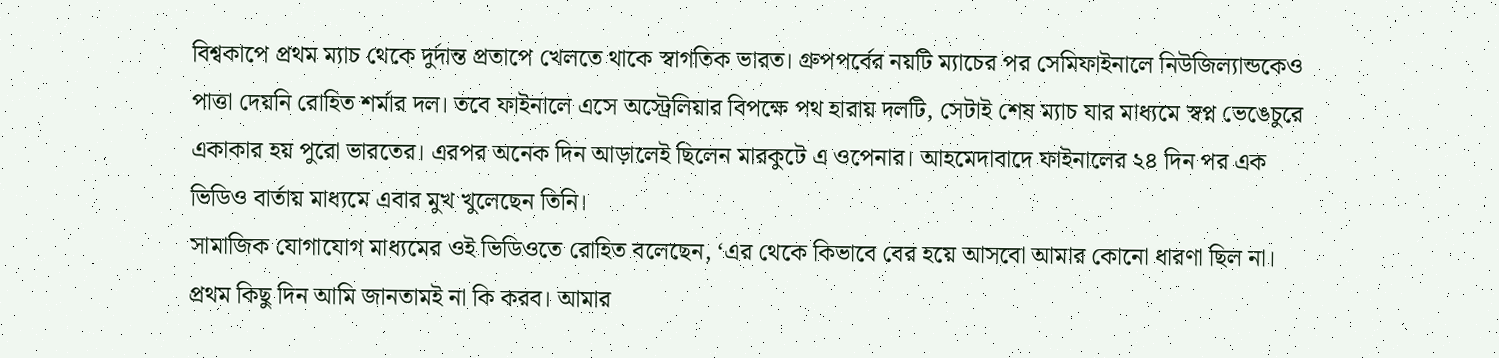বিশ্বকাপে প্রথম ম্যাচ থেকে দুর্দান্ত প্রতাপে খেলতে থাকে স্বাগতিক ভারত। গ্রুপপর্বের নয়টি ম্যাচের পর সেমিফাইনালে নিউজিল্যান্ডকেও পাত্তা দেয়নি রোহিত শর্মার দল। তবে ফাইনালে এসে অস্ট্রেলিয়ার বিপক্ষে পথ হারায় দলটি, সেটাই শেষ ম্যাচ যার মাধ্যমে স্বপ্ন ভেঙেচুরে একাকার হয় পুরো ভারতের। এরপর অনেক দিন আড়ালেই ছিলেন মারকুটে এ ওপেনার। আহমেদাবাদে ফাইনালের ২৪ দিন পর এক ভিডিও বার্তায় মাধ্যমে এবার মুখ খুলেছেন তিনি।
সামাজিক যোগাযোগ মাধ্যমের ওই ভিডিওতে রোহিত বলেছেন, ‘এর থেকে কিভাবে বের হয়ে আসবো আমার কোনো ধারণা ছিল না। প্রথম কিছু দিন আমি জানতামই না কি করব। আমার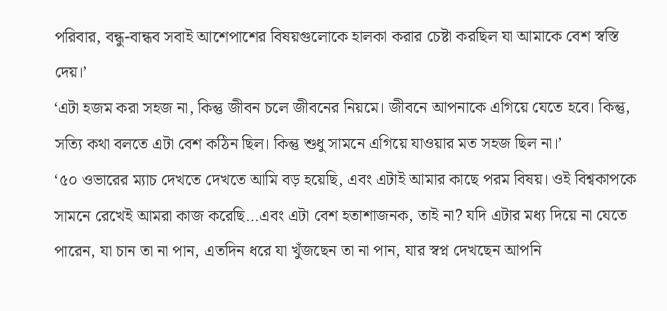পরিবার, বন্ধু-বান্ধব সবাই আশেপাশের বিষয়গুলোকে হালকা করার চেষ্টা করছিল যা আমাকে বেশ স্বস্তি দেয়।’
‘এটা হজম করা সহজ না, কিন্তু জীবন চলে জীবনের নিয়মে। জীবনে আপনাকে এগিয়ে যেতে হবে। কিন্তু, সত্যি কথা বলতে এটা বেশ কঠিন ছিল। কিন্তু শুধু সামনে এগিয়ে যাওয়ার মত সহজ ছিল না।’
‘৫০ ওভারের ম্যাচ দেখতে দেখতে আমি বড় হয়েছি, এবং এটাই আমার কাছে পরম বিষয়। ওই বিশ্বকাপকে সামনে রেখেই আমরা কাজ করেছি…এবং এটা বেশ হতাশাজনক, তাই না? যদি এটার মধ্য দিয়ে না যেতে পারেন, যা চান তা না পান, এতদিন ধরে যা খুঁজছেন তা না পান, যার স্বপ্ন দেখছেন আপনি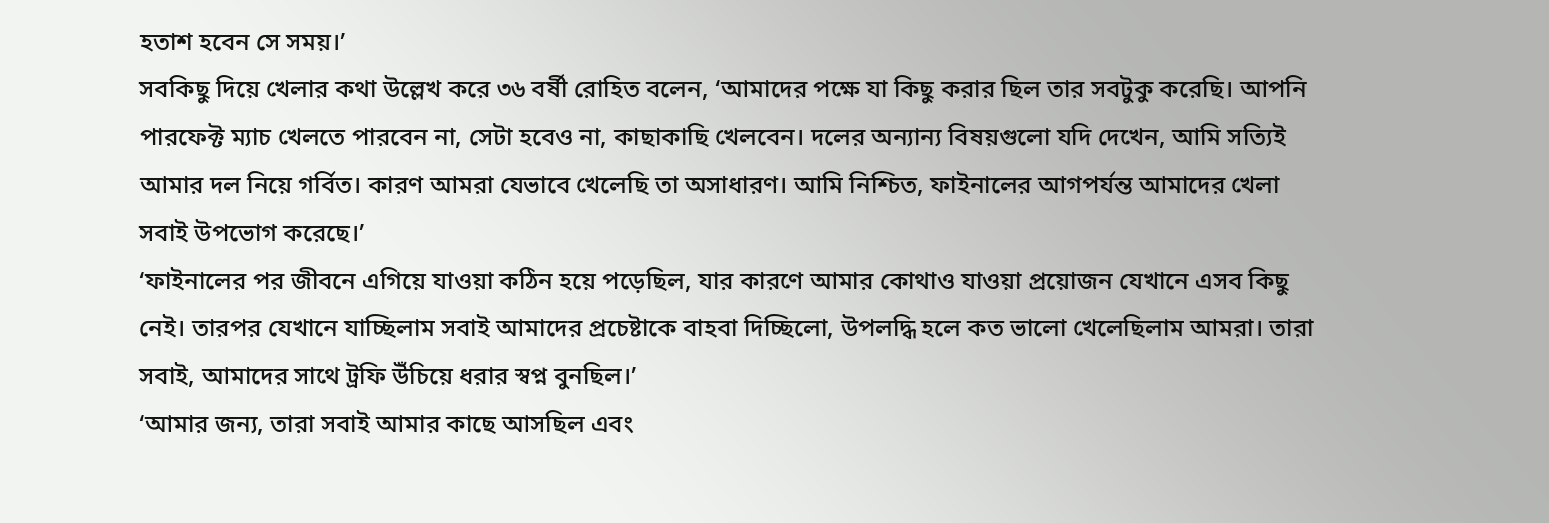হতাশ হবেন সে সময়।’
সবকিছু দিয়ে খেলার কথা উল্লেখ করে ৩৬ বর্ষী রোহিত বলেন, ‘আমাদের পক্ষে যা কিছু করার ছিল তার সবটুকু করেছি। আপনি পারফেক্ট ম্যাচ খেলতে পারবেন না, সেটা হবেও না, কাছাকাছি খেলবেন। দলের অন্যান্য বিষয়গুলো যদি দেখেন, আমি সত্যিই আমার দল নিয়ে গর্বিত। কারণ আমরা যেভাবে খেলেছি তা অসাধারণ। আমি নিশ্চিত, ফাইনালের আগপর্যন্ত আমাদের খেলা সবাই উপভোগ করেছে।’
‘ফাইনালের পর জীবনে এগিয়ে যাওয়া কঠিন হয়ে পড়েছিল, যার কারণে আমার কোথাও যাওয়া প্রয়োজন যেখানে এসব কিছু নেই। তারপর যেখানে যাচ্ছিলাম সবাই আমাদের প্রচেষ্টাকে বাহবা দিচ্ছিলো, উপলদ্ধি হলে কত ভালো খেলেছিলাম আমরা। তারা সবাই, আমাদের সাথে ট্রফি উঁচিয়ে ধরার স্বপ্ন বুনছিল।’
‘আমার জন্য, তারা সবাই আমার কাছে আসছিল এবং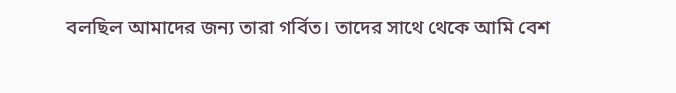বলছিল আমাদের জন্য তারা গর্বিত। তাদের সাথে থেকে আমি বেশ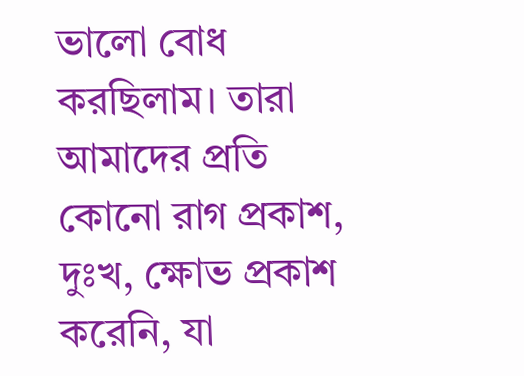ভালো বোধ করছিলাম। তারা আমাদের প্রতি কোনো রাগ প্রকাশ, দুঃখ, ক্ষোভ প্রকাশ করেনি, যা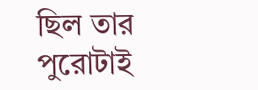ছিল তার পুরোটাই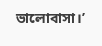ভালোবাসা।’